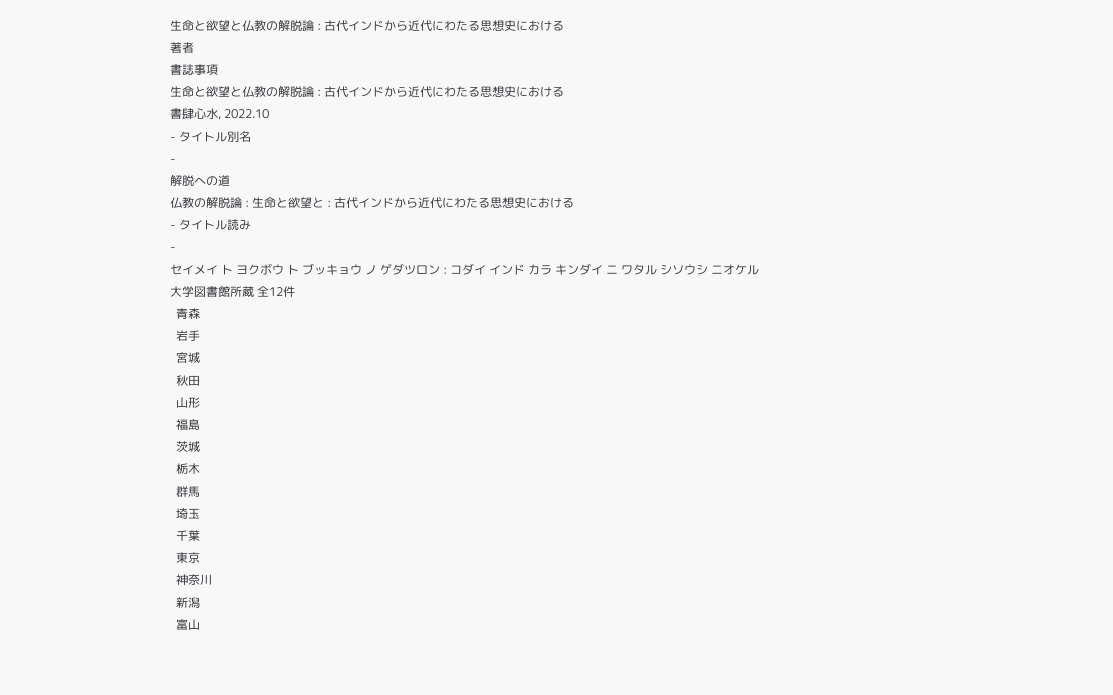生命と欲望と仏教の解脱論 : 古代インドから近代にわたる思想史における
著者
書誌事項
生命と欲望と仏教の解脱論 : 古代インドから近代にわたる思想史における
書肆心水, 2022.10
- タイトル別名
-
解脱への道
仏教の解脱論 : 生命と欲望と : 古代インドから近代にわたる思想史における
- タイトル読み
-
セイメイ ト ヨクボウ ト ブッキョウ ノ ゲダツロン : コダイ インド カラ キンダイ ニ ワタル シソウシ ニオケル
大学図書館所蔵 全12件
  青森
  岩手
  宮城
  秋田
  山形
  福島
  茨城
  栃木
  群馬
  埼玉
  千葉
  東京
  神奈川
  新潟
  富山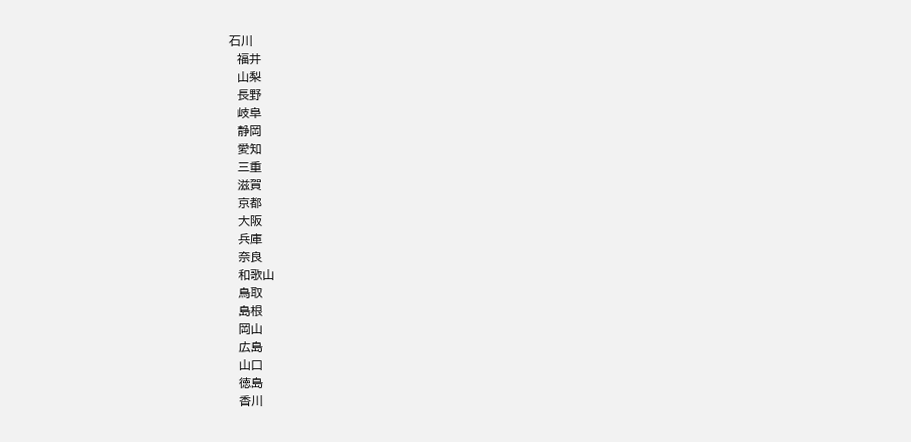石川
  福井
  山梨
  長野
  岐阜
  静岡
  愛知
  三重
  滋賀
  京都
  大阪
  兵庫
  奈良
  和歌山
  鳥取
  島根
  岡山
  広島
  山口
  徳島
  香川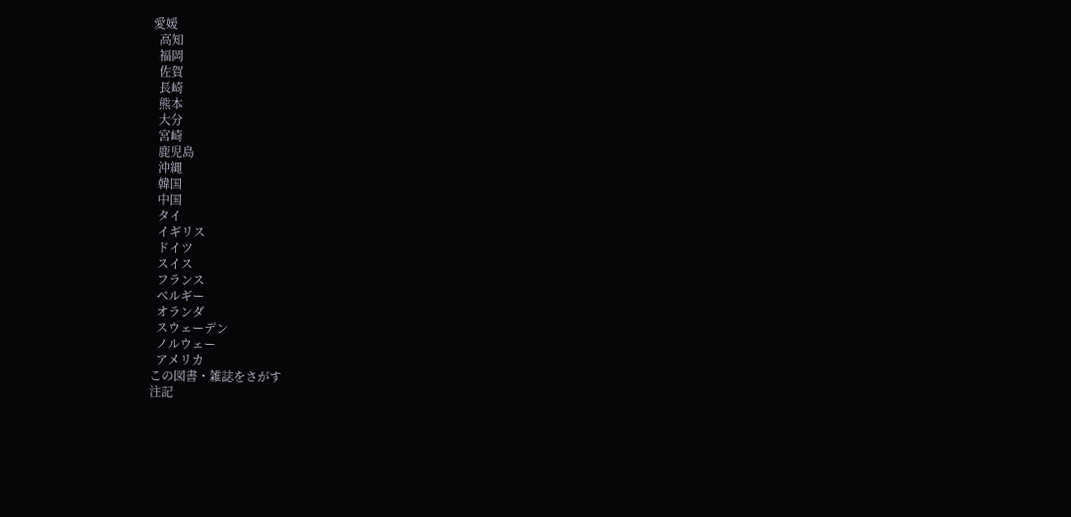愛媛
  高知
  福岡
  佐賀
  長崎
  熊本
  大分
  宮崎
  鹿児島
  沖縄
  韓国
  中国
  タイ
  イギリス
  ドイツ
  スイス
  フランス
  ベルギー
  オランダ
  スウェーデン
  ノルウェー
  アメリカ
この図書・雑誌をさがす
注記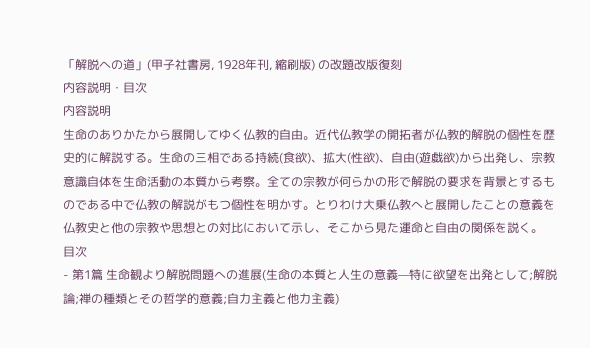「解脱への道」(甲子社書房, 1928年刊, 縮刷版) の改題改版復刻
内容説明・目次
内容説明
生命のありかたから展開してゆく仏教的自由。近代仏教学の開拓者が仏教的解脱の個性を歴史的に解説する。生命の三相である持続(食欲)、拡大(性欲)、自由(遊戯欲)から出発し、宗教意識自体を生命活動の本質から考察。全ての宗教が何らかの形で解脱の要求を背景とするものである中で仏教の解説がもつ個性を明かす。とりわけ大乗仏教へと展開したことの意義を仏教史と他の宗教や思想との対比において示し、そこから見た運命と自由の関係を説く。
目次
- 第1篇 生命観より解脱問題への進展(生命の本質と人生の意義—特に欲望を出発として;解脱論;禅の種類とその哲学的意義;自力主義と他力主義)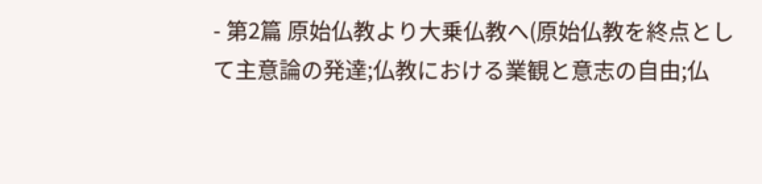- 第2篇 原始仏教より大乗仏教へ(原始仏教を終点として主意論の発達;仏教における業観と意志の自由;仏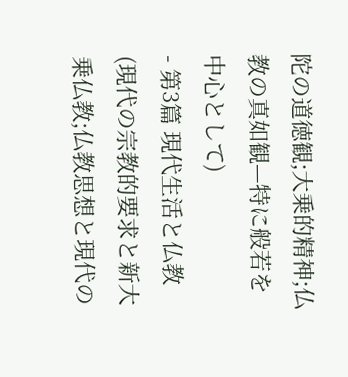陀の道徳観;大乗的精神;仏教の真如観—特に般若を中心として)
- 第3篇 現代生活と仏教(現代の宗教的要求と新大乗仏教;仏教思想と現代の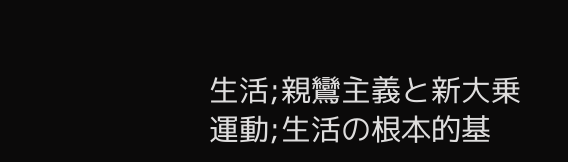生活;親鸞主義と新大乗運動;生活の根本的基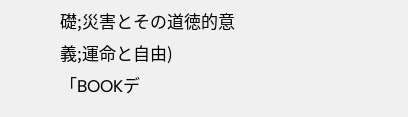礎;災害とその道徳的意義;運命と自由)
「BOOKデ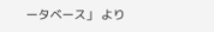ータベース」 より